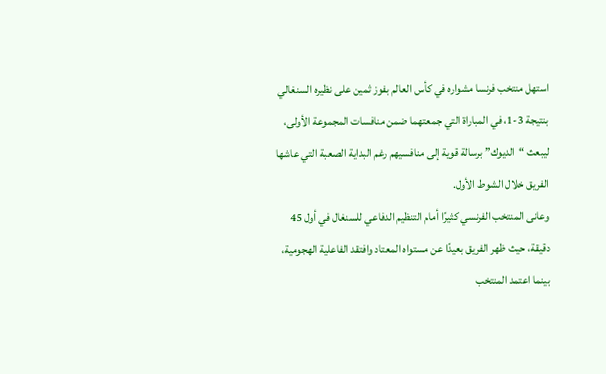استهل منتخب فرنسا مشواره في كأس العالم بفوز ثمين على نظيره السنغالي بنتيجة 3-1، في المباراة التي جمعتهما ضمن منافسات المجموعة الأولى، ليبعث “الديوك” برسالة قوية إلى منافسيهم رغم البداية الصعبة التي عاشها الفريق خلال الشوط الأول.
وعانى المنتخب الفرنسي كثيرًا أمام التنظيم الدفاعي للسنغال في أول 45 دقيقة، حيث ظهر الفريق بعيدًا عن مستواه المعتاد وافتقد الفاعلية الهجومية، بينما اعتمد المنتخب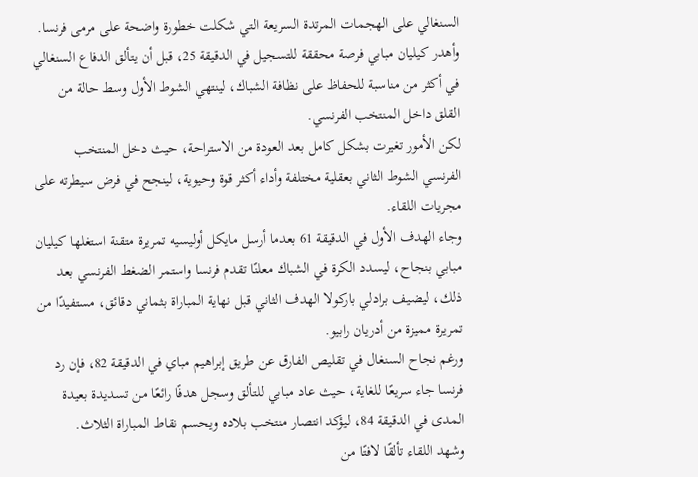السنغالي على الهجمات المرتدة السريعة التي شكلت خطورة واضحة على مرمى فرنسا.
وأهدر كيليان مبابي فرصة محققة للتسجيل في الدقيقة 25، قبل أن يتألق الدفاع السنغالي في أكثر من مناسبة للحفاظ على نظافة الشباك، لينتهي الشوط الأول وسط حالة من القلق داخل المنتخب الفرنسي.
لكن الأمور تغيرت بشكل كامل بعد العودة من الاستراحة، حيث دخل المنتخب الفرنسي الشوط الثاني بعقلية مختلفة وأداء أكثر قوة وحيوية، لينجح في فرض سيطرته على مجريات اللقاء.
وجاء الهدف الأول في الدقيقة 61 بعدما أرسل مايكل أوليسيه تمريرة متقنة استغلها كيليان مبابي بنجاح، ليسدد الكرة في الشباك معلنًا تقدم فرنسا واستمر الضغط الفرنسي بعد ذلك، ليضيف برادلي باركولا الهدف الثاني قبل نهاية المباراة بثماني دقائق، مستفيدًا من تمريرة مميزة من أدريان رابيو.
ورغم نجاح السنغال في تقليص الفارق عن طريق إبراهيم مباي في الدقيقة 82، فإن رد فرنسا جاء سريعًا للغاية، حيث عاد مبابي للتألق وسجل هدفًا رائعًا من تسديدة بعيدة المدى في الدقيقة 84، ليؤكد انتصار منتخب بلاده ويحسم نقاط المباراة الثلاث.
وشهد اللقاء تألقًا لافتًا من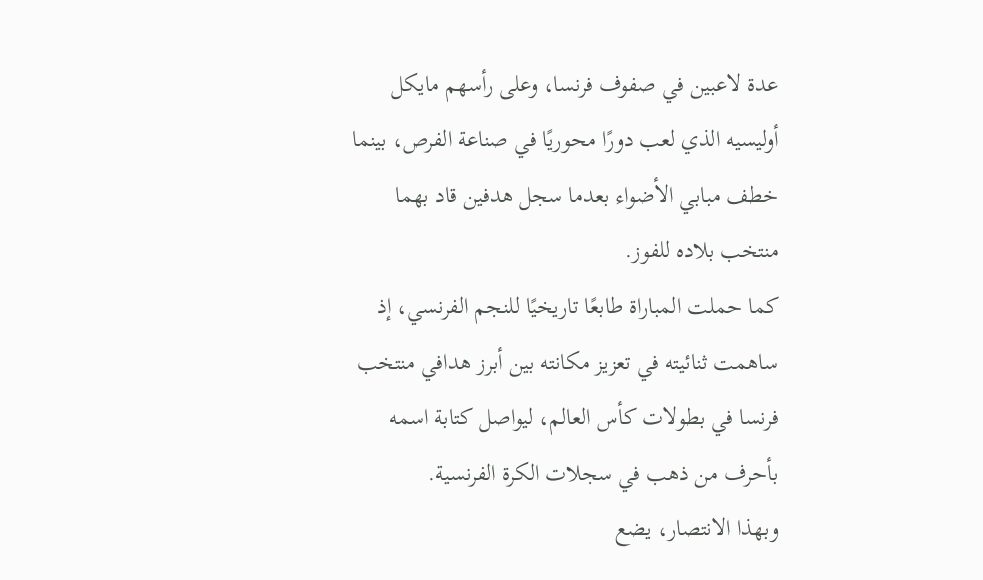عدة لاعبين في صفوف فرنسا، وعلى رأسهم مايكل أوليسيه الذي لعب دورًا محوريًا في صناعة الفرص، بينما خطف مبابي الأضواء بعدما سجل هدفين قاد بهما منتخب بلاده للفوز.
كما حملت المباراة طابعًا تاريخيًا للنجم الفرنسي، إذ ساهمت ثنائيته في تعزيز مكانته بين أبرز هدافي منتخب فرنسا في بطولات كأس العالم، ليواصل كتابة اسمه بأحرف من ذهب في سجلات الكرة الفرنسية.
وبهذا الانتصار، يضع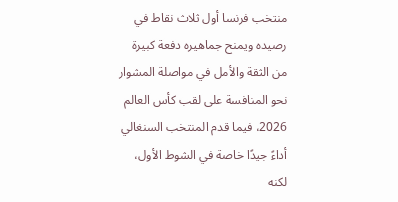منتخب فرنسا أول ثلاث نقاط في رصيده ويمنح جماهيره دفعة كبيرة من الثقة والأمل في مواصلة المشوار نحو المنافسة على لقب كأس العالم 2026، فيما قدم المنتخب السنغالي أداءً جيدًا خاصة في الشوط الأول، لكنه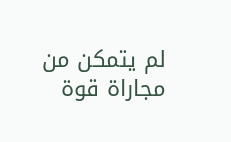لم يتمكن من مجاراة قوة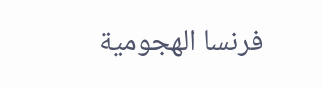فرنسا الهجومية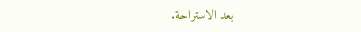بعد الاستراحة.